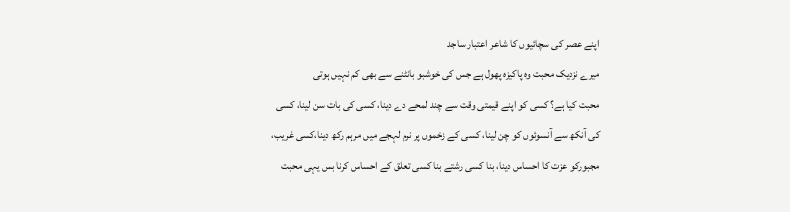اپنے عصر کی سچائیوں کا شاعر اعتبار ساجد
میرے نزدیک محبت وہ پاکیزہ پھول ہے جس کی خوشبو بانٹنے سے بھی کم نہیں ہوتی
محبت کیا ہے؟ کسی کو اپنے قیمتی وقت سے چند لمحے دے دینا، کسی کی بات سن لینا، کسی کی آنکھ سے آنسوئوں کو چن لینا، کسی کے زخموں پر نرم لہجے میں مرہم رکھ دینا،کسی غریب، مجبورکو عزت کا احساس دینا، بنا کسی رشتے بنا کسی تعلق کے احساس کرنا بس یہی محبت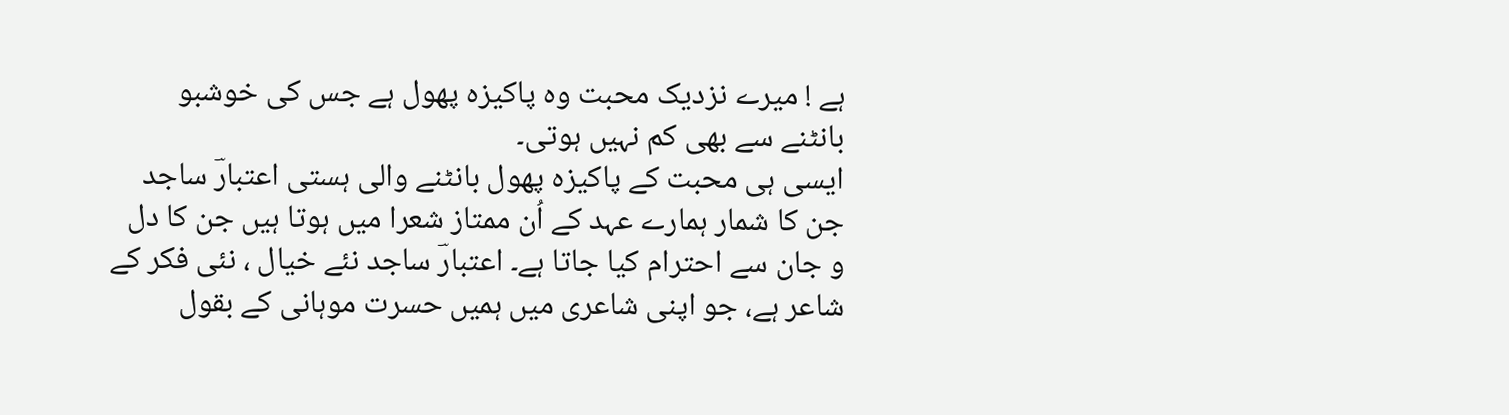ہے ! میرے نزدیک محبت وہ پاکیزہ پھول ہے جس کی خوشبو بانٹنے سے بھی کم نہیں ہوتی۔
ایسی ہی محبت کے پاکیزہ پھول بانٹنے والی ہستی اعتبارؔ ساجد جن کا شمار ہمارے عہد کے اُن ممتاز شعرا میں ہوتا ہیں جن کا دل و جان سے احترام کیا جاتا ہے۔ اعتبارؔ ساجد نئے خیال ، نئی فکر کے شاعر ہے، جو اپنی شاعری میں ہمیں حسرت موہانی کے بقول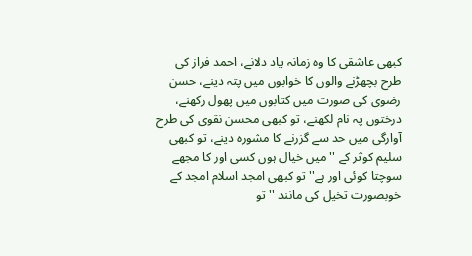کبھی عاشقی کا وہ زمانہ یاد دلانے، احمد فراز کی طرح بچھڑنے والوں کا خوابوں میں پتہ دینے، حسن رضوی کی صورت میں کتابوں میں پھول رکھنے، درختوں پہ نام لکھنے، تو کبھی محسن نقوی کی طرح آوارگی میں حد سے گزرنے کا مشورہ دینے، تو کبھی سلیم کوثر کے '' میں خیال ہوں کسی اور کا مجھے سوچتا کوئی اور ہے'' تو کبھی امجد اسلام امجد کے خوبصورت تخیل کی مانند '' تو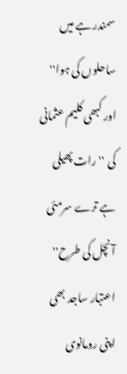سمندر ہے میں ساحلوں کی ہوا'' اور کبھی کلیم عثمانی کی '' رات پھیلی ہے ترے سرمئی آنچل کی طرح'' اعتبار ساجد بھی اپنی رومانوی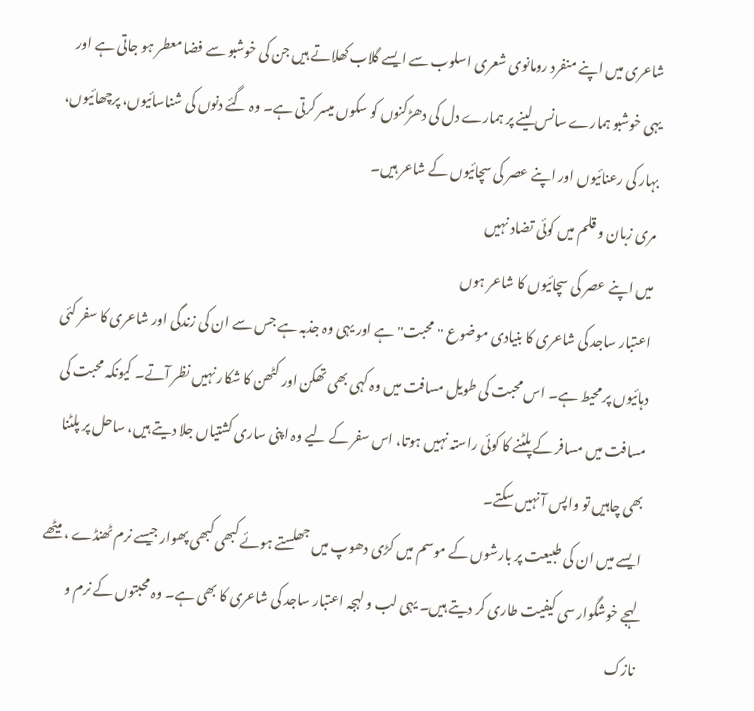شاعری میں اپنے منفرد رومانوی شعری اسلوب سے ایسے گلاب کھلاتے ہیں جن کی خوشبو سے فضا معطر ہو جاتی ہے اور یہی خوشبو ہمارے سانس لینے پر ہمارے دل کی دھڑکنوں کو سکوں میسر کرتی ہے۔ وہ گئے دنوں کی شناسائیوں، پرچھائیوں، بہار کی رعنائیوں اور اپنے عصر کی سچائیوں کے شاعر ہیں۔
مری زبان و قلم میں کوئی تضاد نہیں
میں اپنے عصر کی سچائیوں کا شاعر ہوں
اعتبار ساجد کی شاعری کا بنیادی موضوع ''محبت'' ہے اور یہی وہ جذبہ ہے جس سے ان کی زندگی اور شاعری کا سفر کئی دہائیوں پر محیط ہے۔ اس محبت کی طویل مسافت میں وہ کہی بھی تھکن اور کٹھن کا شکار نہیں نظر آتے۔ کیونکہ محبت کی مسافت میں مسافر کے پلٹنے کا کوئی راستہ نہیں ہوتا، اس سفر کے لیے وہ اپنی ساری کشتیاں جلا دیتے ہیں، ساحل پر پلٹنا بھی چاہیں تو واپس آ نہیں سکتے۔
ایسے میں ان کی طبیعت پر بارشوں کے موسم میں کڑی دھوپ میں جھلستے ہوئے کبھی کبھی پھوار جیسے نرم ٹھنڈے ، میٹھے لہجے خوشگوار سی کیفیت طاری کر دیتے ہیں۔ یہی لب و لہجہ اعتبار ساجد کی شاعری کا بھی ہے۔ وہ محبتوں کے نرم و نازک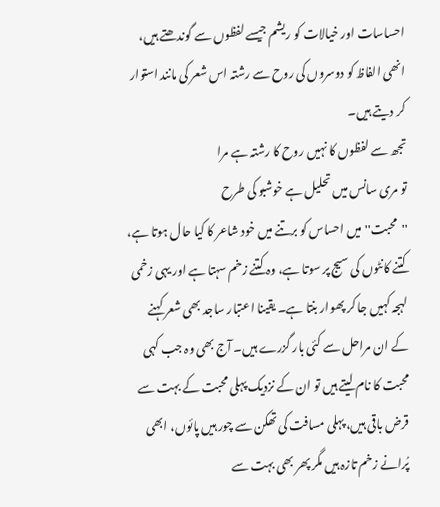احساسات اور خیالات کو ریشم جیسے لفظوں سے گوندھتے ہیں، انھی الفاظ کو دوسروں کی روح سے رشتہ اس شعر کی مانند استوار کر دیتے ہیں۔
تجھ سے لفظوں کا نہیں روح کا رشتہ ہے مرا
تو مری سانس میں تحلیل ہے خوشبو کی طرح
''محبت'' میں احساس کو برتنے میں خود شاعر کا کیا حال ہوتا ہے، کتنے کانٹوں کی سیج پر سوتا ہے، وہ کتنے زخم سہتا ہے اور یہی زخمی لہجہ کہیں جا کر پھوار بنتا ہے۔ یقینا اعتبار ساجد بھی شعر کہنے کے ان مراحل سے کئی بار گزرے ہیں۔ آج بھی وہ جب کہی محبت کا نام لیتے ہیں تو ان کے نزدیک پہلی محبت کے بہت سے قرض باقی ہیں، پہلی مسافت کی تھکن سے چور ہیں پائوں، ابھی پُرانے زخم تازہ ہیں مگر پھر بھی بہت سے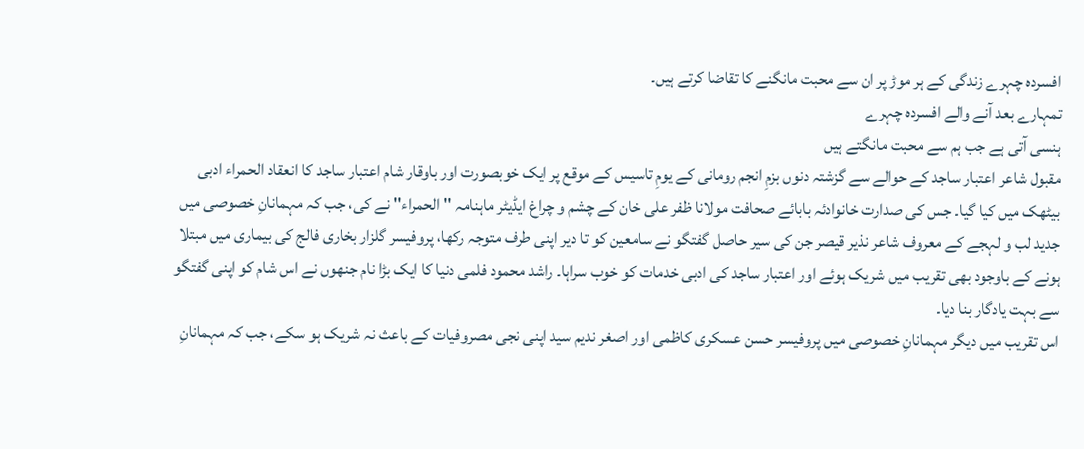افسردہ چہرے زندگی کے ہر موڑ پر ان سے محبت مانگنے کا تقاضا کرتے ہیں۔
تمہارے بعد آنے والے افسردہ چہرے
ہنسی آتی ہے جب ہم سے محبت مانگتے ہیں
مقبول شاعر اعتبار ساجد کے حوالے سے گزشتہ دنوں بزمِ انجم رومانی کے یومِ تاسیس کے موقع پر ایک خوبصورت اور باوقار شام اعتبار ساجد کا انعقاد الحمراء ادبی بیٹھک میں کیا گیا۔ جس کی صدارت خانوادئہ بابائے صحافت مولانا ظفر علی خان کے چشم و چراغ ایڈیٹر ماہنامہ '' الحمراء'' نے کی، جب کہ مہمانانِ خصوصی میں جدید لب و لہجے کے معروف شاعر نذیر قیصر جن کی سیر حاصل گفتگو نے سامعین کو تا دیر اپنی طرف متوجہ رکھا، پروفیسر گلزار بخاری فالج کی بیماری میں مبتلا ہونے کے باوجود بھی تقریب میں شریک ہوئے اور اعتبار ساجد کی ادبی خدمات کو خوب سراہا۔ راشد محمود فلمی دنیا کا ایک بڑا نام جنھوں نے اس شام کو اپنی گفتگو سے بہت یادگار بنا دیا۔
اس تقریب میں دیگر مہمانانِ خصوصی میں پروفیسر حسن عسکری کاظمی اور اصغر ندیم سید اپنی نجی مصروفیات کے باعث نہ شریک ہو سکے، جب کہ مہمانانِ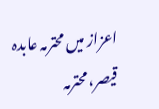اعزاز میں محترمہ عابدہ قیصر، محترمہ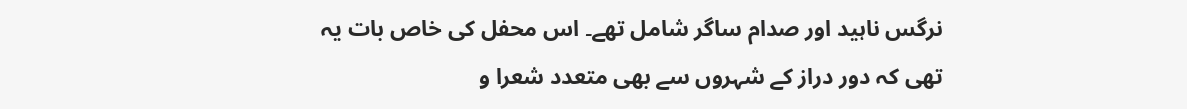نرگس ناہید اور صدام ساگر شامل تھے۔ اس محفل کی خاص بات یہ تھی کہ دور دراز کے شہروں سے بھی متعدد شعرا و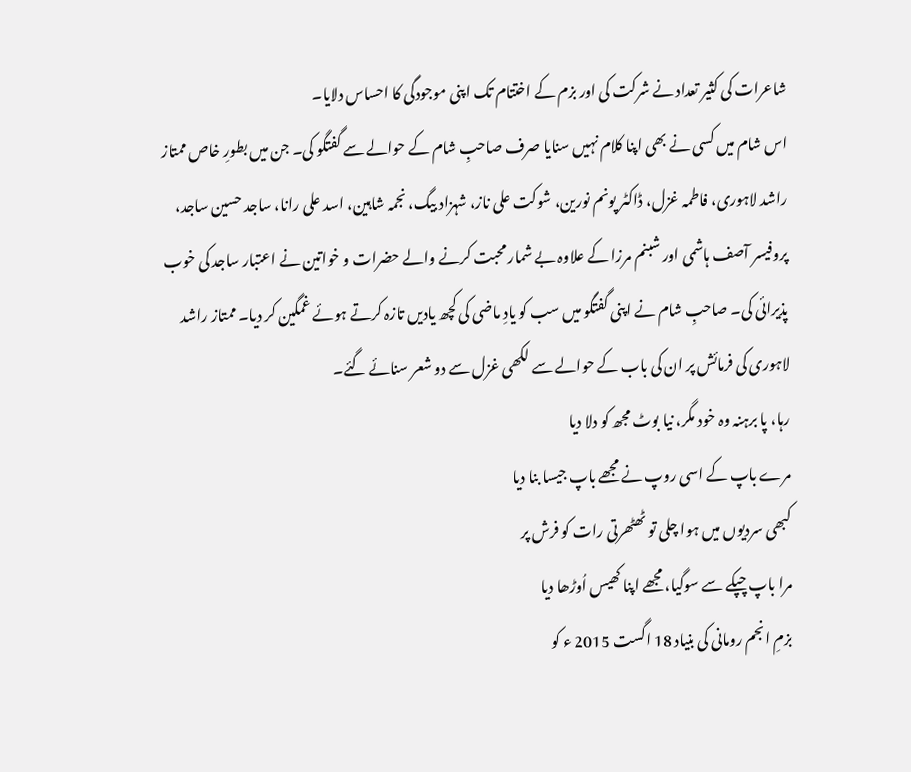شاعرات کی کثیر تعداد نے شرکت کی اور بزم کے اختتام تک اپنی موجودگی کا احساس دلایا۔
اس شام میں کسی نے بھی اپنا کلام نہیں سنایا صرف صاحبِ شام کے حوالے سے گفتگو کی۔ جن میں بطورِ خاص ممتاز راشد لاہوری، فاطمہ غزل، ڈاکٹر پونم نورین، شوکت علی ناز، شہزاد بیگ، نجمہ شاہین، اسد علی رانا، ساجد حسین ساجد، پروفیسر آصف ہاشمی اور شبنم مرزا کے علاوہ بے شمار محبت کرنے والے حضرات و خواتین نے اعتبار ساجد کی خوب پذیرائی کی۔ صاحبِ شام نے اپنی گفتگو میں سب کو یادِ ماضی کی کچھ یادیں تازہ کرتے ہوئے غمگین کر دیا۔ ممتاز راشد لاہوری کی فرمائش پر ان کی باب کے حوالے سے لکھی غزل سے دو شعر سنائے گئے۔
رہا، پا برہنہ وہ خود مگر، نیا بوٹ مجھ کو دلا دیا
مرے باپ کے اسی روپ نے مجھے باپ جیسا بنا دیا
کبھی سردیوں میں ہوا چلی تو ٹھٹھرتی رات کو فرش پر
مرا باپ چپکے سے سوگیا، مجھے اپنا کھیس اُوڑھا دیا
بزمِ انجم رومانی کی بنیاد 18 اگست 2015 ء کو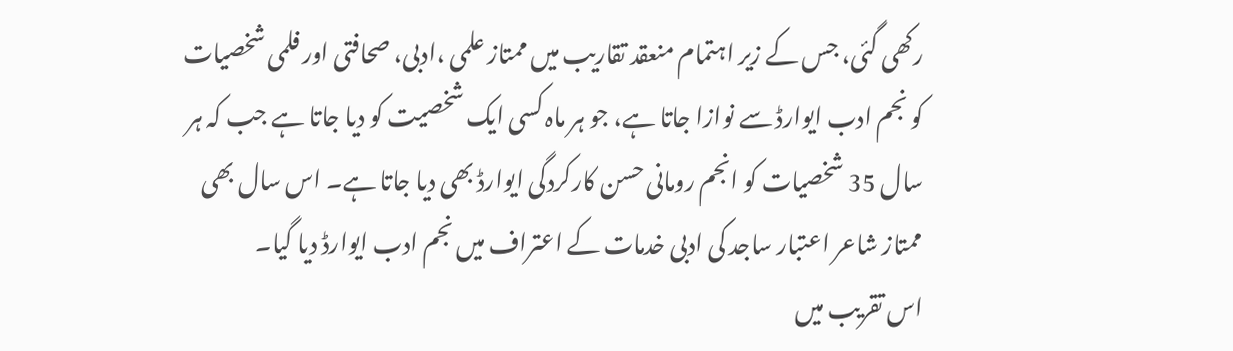رکھی گئی، جس کے زیر اہتمام منعقد تقاریب میں ممتاز علمی ،ادبی، صحافتی اور فلمی شخصیات کو نجم ادب ایوارڈ سے نوازا جاتا ہے، جو ہر ماہ کسی ایک شخصیت کو دیا جاتا ہے جب کہ ہر سال 35 شخصیات کو انجم رومانی حسن کارکردگی ایوارڈ بھی دیا جاتا ہے۔ اس سال بھی ممتاز شاعر اعتبار ساجد کی ادبی خدمات کے اعتراف میں نجم ادب ایوارڈ دیا گیا۔
اس تقریب میں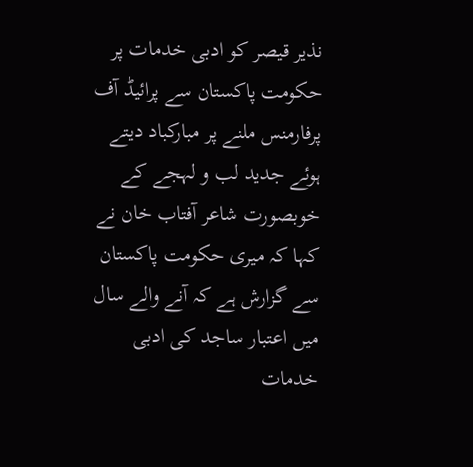نذیر قیصر کو ادبی خدمات پر حکومت پاکستان سے پرائیڈ آف پرفارمنس ملنے پر مبارکباد دیتے ہوئے جدید لب و لہجے کے خوبصورت شاعر آفتاب خان نے کہا کہ میری حکومت پاکستان سے گزارش ہے کہ آنے والے سال میں اعتبار ساجد کی ادبی خدمات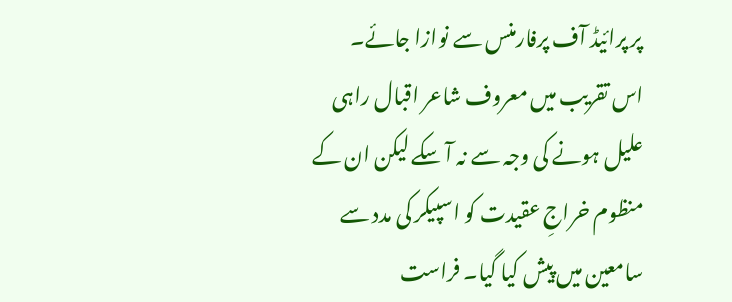پر پرائیڈ آف پرفارمنس سے نوازا جائے۔
اس تقریب میں معروف شاعر اقبال راہی علیل ہونے کی وجہ سے نہ آ سکے لیکن ان کے منظوم خراجِ عقیدت کو اسپیکر کی مدد سے سامعین میں پیش کیا گیا۔ فراست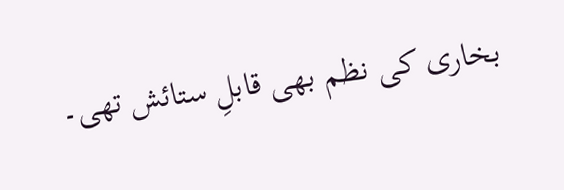بخاری کی نظم بھی قابلِ ستائش تھی۔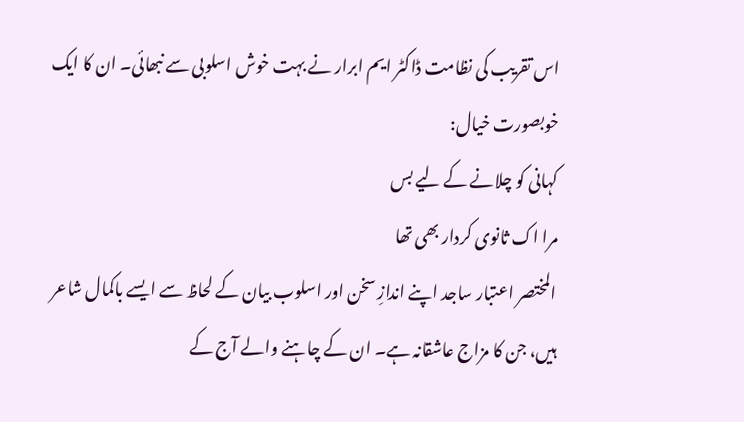اس تقریب کی نظامت ڈاکٹر ایم ابرار نے بہت خوش اسلوبی سے نبھائی۔ ان کا ایک خوبصورت خیال:
کہانی کو چلانے کے لیے بس
مرا اک ثانوی کردار بھی تھا
المختصر اعتبار ساجد اپنے اندازِ سخن اور اسلوب بیان کے لحاظ سے ایسے باکمال شاعر ہیں، جن کا مزاج عاشقانہ ہے۔ ان کے چاہنے والے آج کے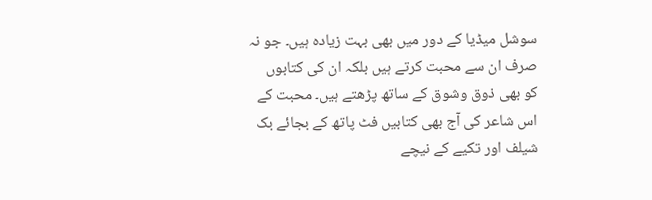سوشل میڈیا کے دور میں بھی بہت زیادہ ہیں۔ جو نہ صرف ان سے محبت کرتے ہیں بلکہ ان کی کتابوں کو بھی ذوق وشوق کے ساتھ پڑھتے ہیں۔ محبت کے اس شاعر کی آج بھی کتابیں فٹ پاتھ کے بجائے بک شیلف اور تکیے کے نیچے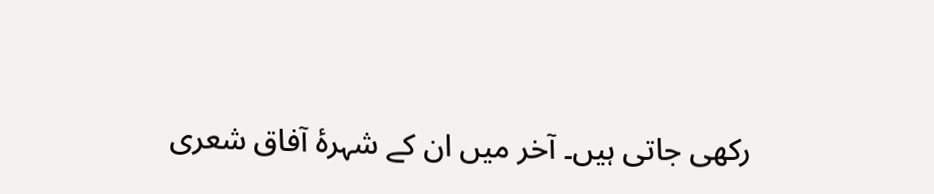رکھی جاتی ہیں۔ آخر میں ان کے شہرۂ آفاق شعری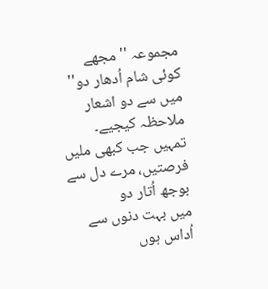مجموعہ '' مجھے کوئی شام اُدھار دو'' میں سے دو اشعار ملاحظہ کیجیے۔
تمہیں جب کبھی ملیں فرصتیں، مرے دل سے بوجھ اُتار دو
میں بہت دنوں سے اُداس ہوں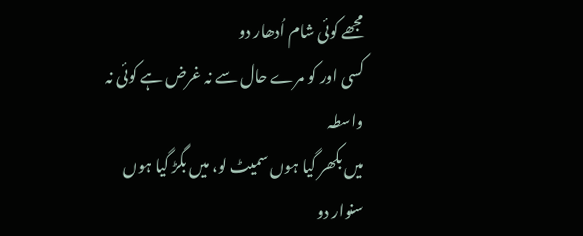مجھے کوئی شام اُدھار دو
کسی اور کو مرے حال سے نہ غرض ہے کوئی نہ واسطہ
میں بکھر گیا ہوں سمیٹ لو، میں بگڑ گیا ہوں سنوار دو